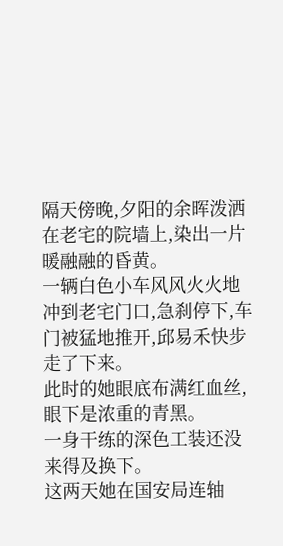隔天傍晚,夕阳的余晖泼洒在老宅的院墙上,染出一片暖融融的昏黄。
一辆白色小车风风火火地冲到老宅门口,急刹停下,车门被猛地推开,邱易禾快步走了下来。
此时的她眼底布满红血丝,眼下是浓重的青黑。
一身干练的深色工装还没来得及换下。
这两天她在国安局连轴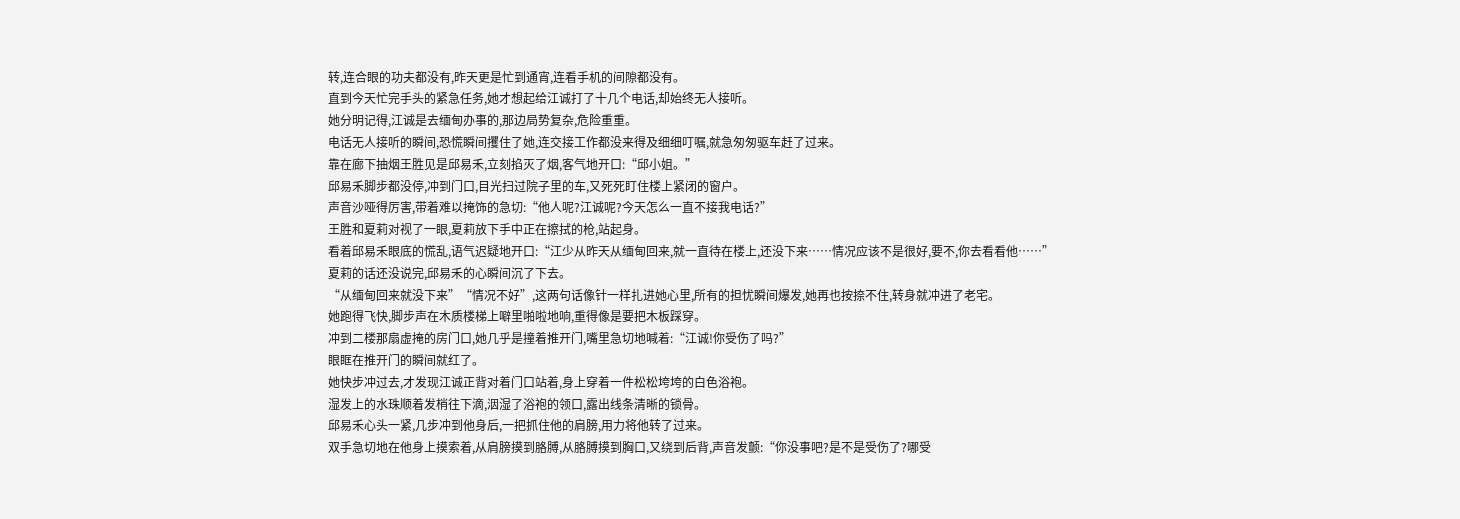转,连合眼的功夫都没有,昨天更是忙到通宵,连看手机的间隙都没有。
直到今天忙完手头的紧急任务,她才想起给江诚打了十几个电话,却始终无人接听。
她分明记得,江诚是去缅甸办事的,那边局势复杂,危险重重。
电话无人接听的瞬间,恐慌瞬间攫住了她,连交接工作都没来得及细细叮嘱,就急匆匆驱车赶了过来。
靠在廊下抽烟王胜见是邱易禾,立刻掐灭了烟,客气地开口:“邱小姐。”
邱易禾脚步都没停,冲到门口,目光扫过院子里的车,又死死盯住楼上紧闭的窗户。
声音沙哑得厉害,带着难以掩饰的急切:“他人呢?江诚呢?今天怎么一直不接我电话?”
王胜和夏莉对视了一眼,夏莉放下手中正在擦拭的枪,站起身。
看着邱易禾眼底的慌乱,语气迟疑地开口:“江少从昨天从缅甸回来,就一直待在楼上,还没下来……情况应该不是很好,要不,你去看看他……”
夏莉的话还没说完,邱易禾的心瞬间沉了下去。
“从缅甸回来就没下来”“情况不好”,这两句话像针一样扎进她心里,所有的担忧瞬间爆发,她再也按捺不住,转身就冲进了老宅。
她跑得飞快,脚步声在木质楼梯上噼里啪啦地响,重得像是要把木板踩穿。
冲到二楼那扇虚掩的房门口,她几乎是撞着推开门,嘴里急切地喊着:“江诚!你受伤了吗?”
眼眶在推开门的瞬间就红了。
她快步冲过去,才发现江诚正背对着门口站着,身上穿着一件松松垮垮的白色浴袍。
湿发上的水珠顺着发梢往下滴,洇湿了浴袍的领口,露出线条清晰的锁骨。
邱易禾心头一紧,几步冲到他身后,一把抓住他的肩膀,用力将他转了过来。
双手急切地在他身上摸索着,从肩膀摸到胳膊,从胳膊摸到胸口,又绕到后背,声音发颤:“你没事吧?是不是受伤了?哪受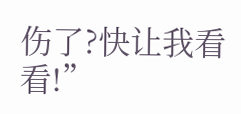伤了?快让我看看!”